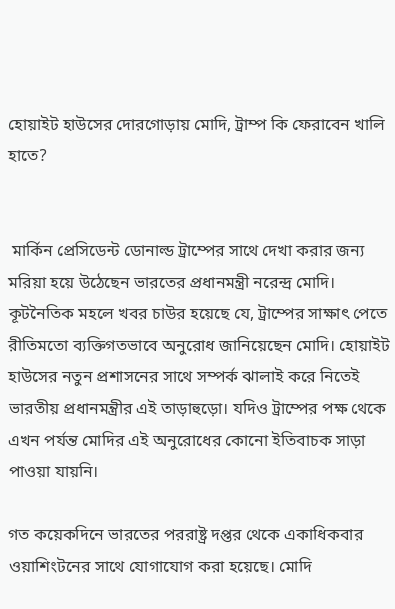হোয়াইট হাউসের দোরগোড়ায় মোদি, ট্রাম্প কি ফেরাবেন খালি হাতে?


 মার্কিন প্রেসিডেন্ট ডোনাল্ড ট্রাম্পের সাথে দেখা করার জন্য মরিয়া হয়ে উঠেছেন ভারতের প্রধানমন্ত্রী নরেন্দ্র মোদি। কূটনৈতিক মহলে খবর চাউর হয়েছে যে, ট্রাম্পের সাক্ষাৎ পেতে রীতিমতো ব্যক্তিগতভাবে অনুরোধ জানিয়েছেন মোদি। হোয়াইট হাউসের নতুন প্রশাসনের সাথে সম্পর্ক ঝালাই করে নিতেই ভারতীয় প্রধানমন্ত্রীর এই তাড়াহুড়ো। যদিও ট্রাম্পের পক্ষ থেকে এখন পর্যন্ত মোদির এই অনুরোধের কোনো ইতিবাচক সাড়া পাওয়া যায়নি।

গত কয়েকদিনে ভারতের পররাষ্ট্র দপ্তর থেকে একাধিকবার ওয়াশিংটনের সাথে যোগাযোগ করা হয়েছে। মোদি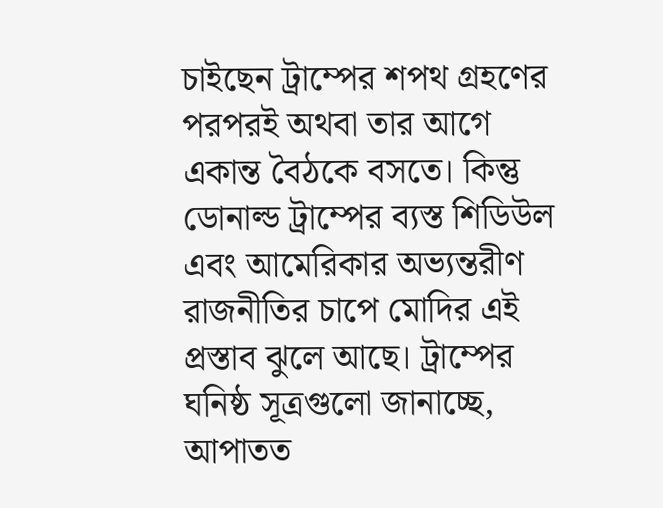চাইছেন ট্রাম্পের শপথ গ্রহণের পরপরই অথবা তার আগে একান্ত বৈঠকে বসতে। কিন্তু ডোনাল্ড ট্রাম্পের ব্যস্ত শিডিউল এবং আমেরিকার অভ্যন্তরীণ রাজনীতির চাপে মোদির এই প্রস্তাব ঝুলে আছে। ট্রাম্পের ঘনিষ্ঠ সূত্রগুলো জানাচ্ছে, আপাতত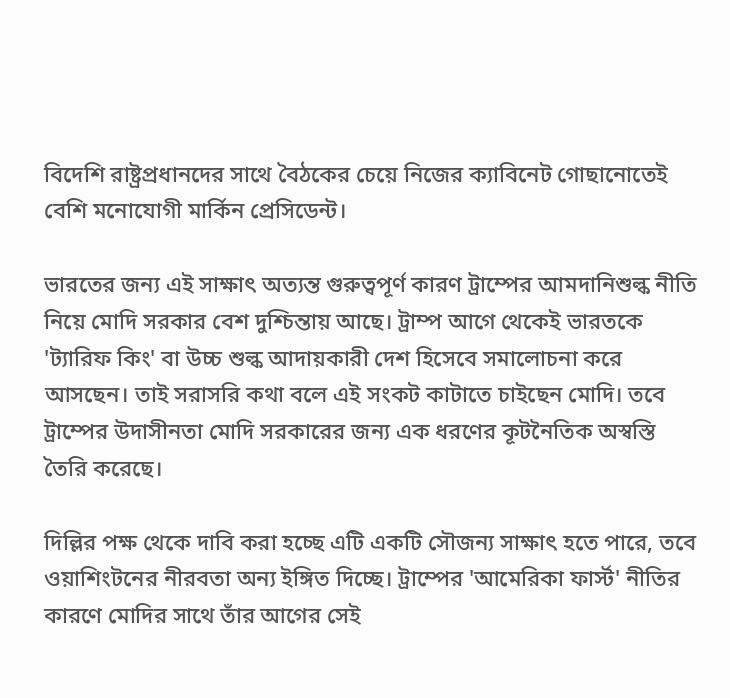বিদেশি রাষ্ট্রপ্রধানদের সাথে বৈঠকের চেয়ে নিজের ক্যাবিনেট গোছানোতেই বেশি মনোযোগী মার্কিন প্রেসিডেন্ট।

ভারতের জন্য এই সাক্ষাৎ অত্যন্ত গুরুত্বপূর্ণ কারণ ট্রাম্পের আমদানিশুল্ক নীতি নিয়ে মোদি সরকার বেশ দুশ্চিন্তায় আছে। ট্রাম্প আগে থেকেই ভারতকে 'ট্যারিফ কিং' বা উচ্চ শুল্ক আদায়কারী দেশ হিসেবে সমালোচনা করে আসছেন। তাই সরাসরি কথা বলে এই সংকট কাটাতে চাইছেন মোদি। তবে ট্রাম্পের উদাসীনতা মোদি সরকারের জন্য এক ধরণের কূটনৈতিক অস্বস্তি তৈরি করেছে।

দিল্লির পক্ষ থেকে দাবি করা হচ্ছে এটি একটি সৌজন্য সাক্ষাৎ হতে পারে, তবে ওয়াশিংটনের নীরবতা অন্য ইঙ্গিত দিচ্ছে। ট্রাম্পের 'আমেরিকা ফার্স্ট' নীতির কারণে মোদির সাথে তাঁর আগের সেই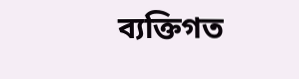ব্যক্তিগত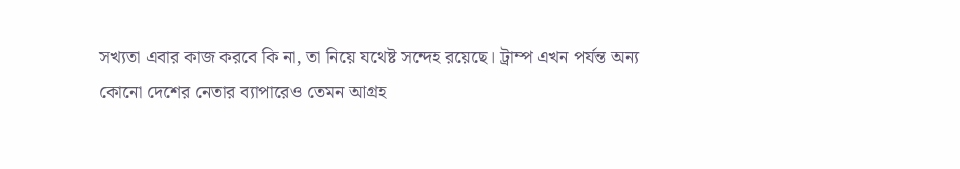সখ্যতা এবার কাজ করবে কি না, তা নিয়ে যথেষ্ট সন্দেহ রয়েছে। ট্রাম্প এখন পর্যন্ত অন্য কোনো দেশের নেতার ব্যাপারেও তেমন আগ্রহ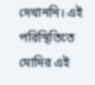দেখাননি। এই পরিস্থিতিতে মোদির এই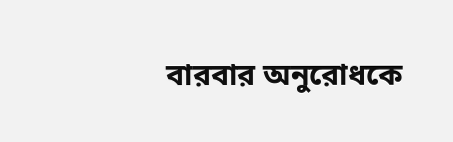বারবার অনুরোধকে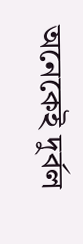অনেকেই দুর্বল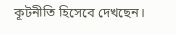কূটনীতি হিসেবে দেখছেন।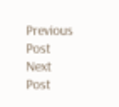Previous Post Next Post